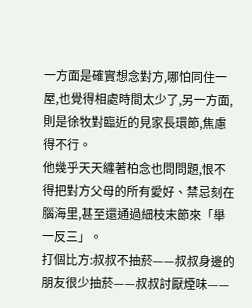一方面是確實想念對方,哪怕同住一屋,也覺得相處時間太少了,另一方面,則是徐牧對臨近的見家長環節,焦慮得不行。
他幾乎天天纏著柏念也問問題,恨不得把對方父母的所有愛好、禁忌刻在腦海里,甚至還通過細枝末節來「舉一反三」。
打個比方:叔叔不抽菸——叔叔身邊的朋友很少抽菸——叔叔討厭煙味——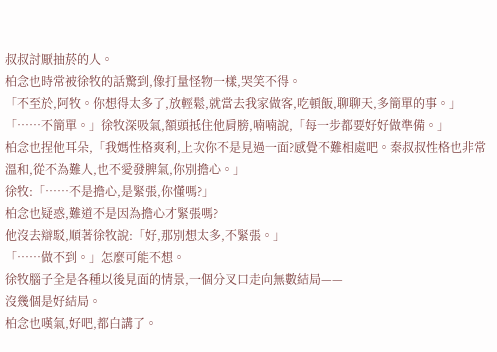叔叔討厭抽菸的人。
柏念也時常被徐牧的話驚到,像打量怪物一樣,哭笑不得。
「不至於,阿牧。你想得太多了,放輕鬆,就當去我家做客,吃頓飯,聊聊天,多簡單的事。」
「……不簡單。」徐牧深吸氣,額頭抵住他肩膀,喃喃說,「每一步都要好好做準備。」
柏念也捏他耳朵,「我媽性格爽利,上次你不是見過一面?感覺不難相處吧。秦叔叔性格也非常溫和,從不為難人,也不愛發脾氣,你別擔心。」
徐牧:「……不是擔心,是緊張,你懂嗎?」
柏念也疑惑,難道不是因為擔心才緊張嗎?
他沒去辯駁,順著徐牧說:「好,那別想太多,不緊張。」
「……做不到。」怎麼可能不想。
徐牧腦子全是各種以後見面的情景,一個分叉口走向無數結局——
沒幾個是好結局。
柏念也嘆氣,好吧,都白講了。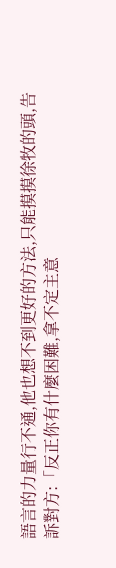語言的力量行不通,他也想不到更好的方法,只能摸摸徐牧的頭,告訴對方:「反正你有什麼困難,拿不定主意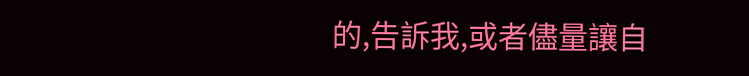的,告訴我,或者儘量讓自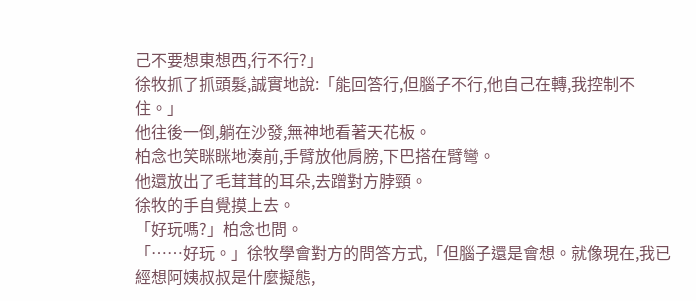己不要想東想西,行不行?」
徐牧抓了抓頭髮,誠實地說:「能回答行,但腦子不行,他自己在轉,我控制不住。」
他往後一倒,躺在沙發,無神地看著天花板。
柏念也笑眯眯地湊前,手臂放他肩膀,下巴搭在臂彎。
他還放出了毛茸茸的耳朵,去蹭對方脖頸。
徐牧的手自覺摸上去。
「好玩嗎?」柏念也問。
「……好玩。」徐牧學會對方的問答方式,「但腦子還是會想。就像現在,我已經想阿姨叔叔是什麼擬態,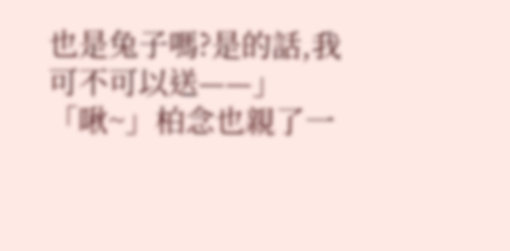也是兔子嗎?是的話,我可不可以送——」
「啾~」柏念也親了一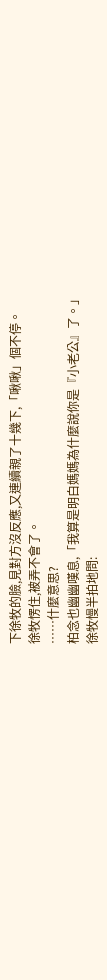下徐牧的臉,見對方沒反應,又連續親了十幾下,「啾啾」個不停。
徐牧愣住,被弄不會了。
……什麼意思?
柏念也幽幽嘆息,「我算是明白媽媽為什麼說你是『小老公』了。」
徐牧慢半拍地問: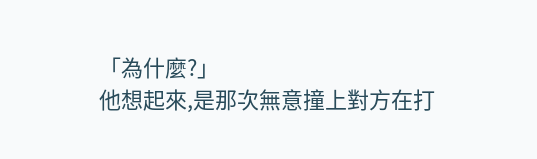「為什麼?」
他想起來,是那次無意撞上對方在打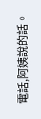電話,阿姨說的話。